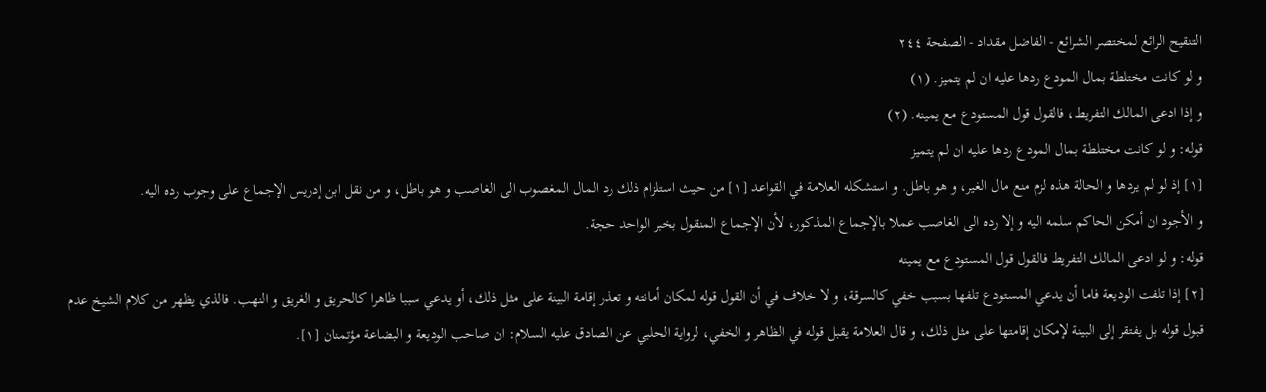التنقيح الرائع لمختصر الشرائع - الفاضل مقداد - الصفحة ٢٤٤
و لو كانت مختلطة بمال المودع ردها عليه ان لم يتميز. (١)
و إذا ادعى المالك التفريط، فالقول قول المستودع مع يمينه. (٢)
قوله: و لو كانت مختلطة بمال المودع ردها عليه ان لم يتميز
[١] إذ لو لم يردها و الحالة هذه لزم منع مال الغير، و هو باطل. و استشكله العلامة في القواعد [١] من حيث استلزام ذلك رد المال المغصوب الى الغاصب و هو باطل، و من نقل ابن إدريس الإجماع على وجوب رده اليه.
و الأجود ان أمكن الحاكم سلمه اليه و إلا رده الى الغاصب عملا بالإجماع المذكور، لأن الإجماع المنقول بخبر الواحد حجة.
قوله: و لو ادعى المالك التفريط فالقول قول المستودع مع يمينه
[٢] إذا تلفت الوديعة فاما أن يدعي المستودع تلفها بسبب خفي كالسرقة، و لا خلاف في أن القول قوله لمكان أمانته و تعذر إقامة البينة على مثل ذلك، أو يدعي سببا ظاهرا كالحريق و الغريق و النهب. فالذي يظهر من كلام الشيخ عدم قبول قوله بل يفتقر إلى البينة لإمكان إقامتها على مثل ذلك، و قال العلامة يقبل قوله في الظاهر و الخفي، لرواية الحلبي عن الصادق عليه السلام: ان صاحب الوديعة و البضاعة مؤتمنان [١].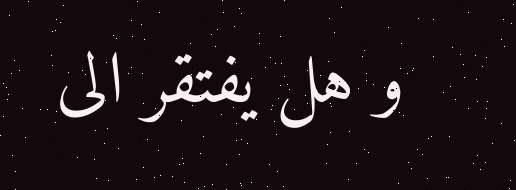و هل يفتقر الى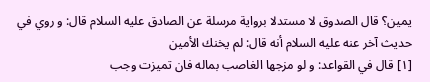يمين؟ قال الصدوق لا مستدلا برواية مرسلة عن الصادق عليه السلام قال: و روي في حديث آخر عنه عليه السلام أنه قال: لم يخنك الأمين
[١] قال في القواعد: و لو مزجها الغاصب بماله فان تميزت وجب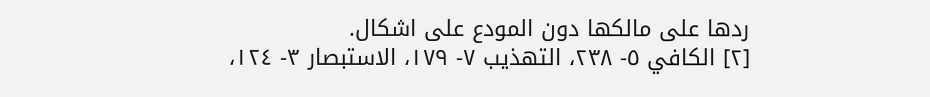ردها على مالكها دون المودع على اشكال.
[٢] الكافي ٥- ٢٣٨، التهذيب ٧- ١٧٩، الاستبصار ٣- ١٢٤،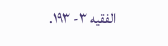الفقيه ٣- ١٩٣.